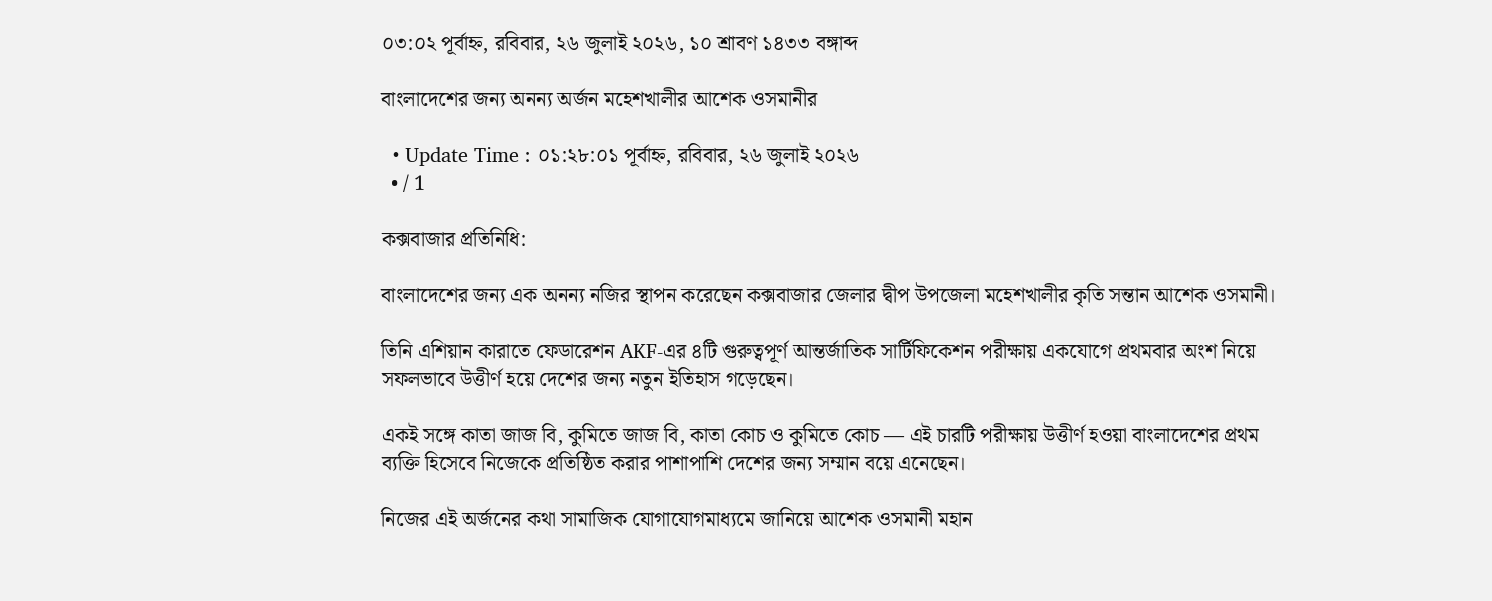০৩:০২ পূর্বাহ্ন, রবিবার, ২৬ জুলাই ২০২৬, ১০ শ্রাবণ ১৪৩৩ বঙ্গাব্দ

বাংলাদেশের জন্য অনন্য অর্জন মহেশখালীর আশেক ওসমানীর

  • Update Time : ০১:২৮:০১ পূর্বাহ্ন, রবিবার, ২৬ জুলাই ২০২৬
  • / 1

কক্সবাজার প্রতিনিধি:

বাংলাদেশের জন্য এক অনন্য নজির স্থাপন করেছেন কক্সবাজার জেলার দ্বীপ উপজেলা মহেশখালীর কৃতি সন্তান আশেক ওসমানী।

তিনি এশিয়ান কারাতে ফেডারেশন AKF-এর ৪টি গুরুত্বপূর্ণ আন্তর্জাতিক সার্টিফিকেশন পরীক্ষায় একযোগে প্রথমবার অংশ নিয়ে সফলভাবে উত্তীর্ণ হয়ে দেশের জন্য নতুন ইতিহাস গড়েছেন।

একই সঙ্গে কাতা জাজ বি, কুমিতে জাজ বি, কাতা কোচ ও কুমিতে কোচ — এই চারটি পরীক্ষায় উত্তীর্ণ হওয়া বাংলাদেশের প্রথম ব্যক্তি হিসেবে নিজেকে প্রতিষ্ঠিত করার পাশাপাশি দেশের জন্য সম্মান বয়ে এনেছেন।

নিজের এই অর্জনের কথা সামাজিক যোগাযোগমাধ্যমে জানিয়ে আশেক ওসমানী মহান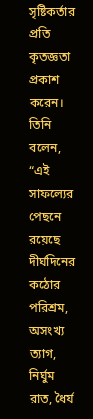সৃষ্টিকর্তার প্রতি কৃতজ্ঞতা প্রকাশ করেন। তিনি বলেন, “এই সাফল্যের পেছনে রয়েছে দীর্ঘদিনের কঠোর পরিশ্রম, অসংখ্য ত্যাগ, নির্ঘুম রাত, ধৈর্য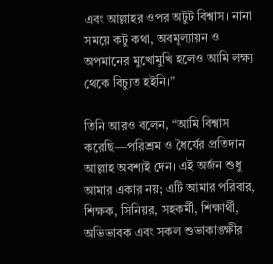এবং আল্লাহর ওপর অটুট বিশ্বাস। নানা সময়ে কটু কথা, অবমূল্যায়ন ও অপমানের মুখোমুখি হলেও আমি লক্ষ্য থেকে বিচ্যুত হইনি।”

তিনি আরও বলেন, “আমি বিশ্বাস করেছি—পরিশ্রম ও ধৈর্যের প্রতিদান আল্লাহ অবশ্যই দেন। এই অর্জন শুধু আমার একার নয়; এটি আমার পরিবার, শিক্ষক, সিনিয়র, সহকর্মী, শিক্ষার্থী, অভিভাবক এবং সকল শুভাকাঙ্ক্ষীর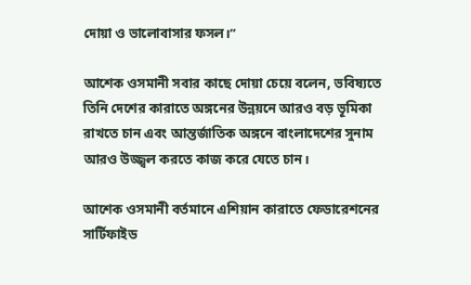দোয়া ও ভালোবাসার ফসল।”

আশেক ওসমানী সবার কাছে দোয়া চেয়ে বলেন, ভবিষ্যতে তিনি দেশের কারাতে অঙ্গনের উন্নয়নে আরও বড় ভূমিকা রাখতে চান এবং আন্তর্জাতিক অঙ্গনে বাংলাদেশের সুনাম আরও উজ্জ্বল করতে কাজ করে যেতে চান।

আশেক ওসমানী বর্তমানে এশিয়ান কারাতে ফেডারেশনের সার্টিফাইড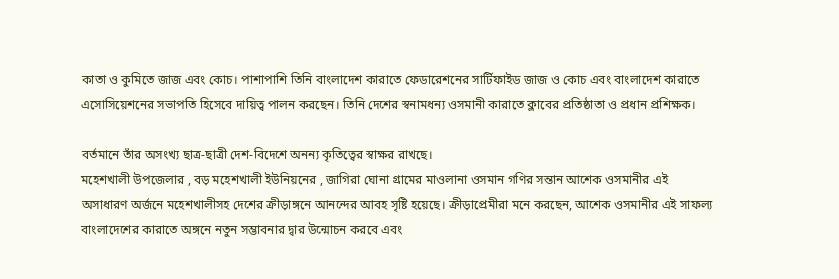কাতা ও কুমিতে জাজ এবং কোচ। পাশাপাশি তিনি বাংলাদেশ কারাতে ফেডারেশনের সার্টিফাইড জাজ ও কোচ এবং বাংলাদেশ কারাতে এসোসিয়েশনের সভাপতি হিসেবে দায়িত্ব পালন করছেন। তিনি দেশের স্বনামধন্য ওসমানী কারাতে ক্লাবের প্রতিষ্ঠাতা ও প্রধান প্রশিক্ষক।

বর্তমানে তাঁর অসংখ্য ছাত্র-ছাত্রী দেশ-বিদেশে অনন্য কৃতিত্বের স্বাক্ষর রাখছে।
মহেশখালী উপজেলার , বড় মহেশখালী ইউনিয়নের , জাগিরা ঘোনা গ্রামের মাওলানা ওসমান গণির সন্তান আশেক ওসমানীর এই অসাধারণ অর্জনে মহেশখালীসহ দেশের ক্রীড়াঙ্গনে আনন্দের আবহ সৃষ্টি হয়েছে। ক্রীড়াপ্রেমীরা মনে করছেন, আশেক ওসমানীর এই সাফল্য বাংলাদেশের কারাতে অঙ্গনে নতুন সম্ভাবনার দ্বার উন্মোচন করবে এবং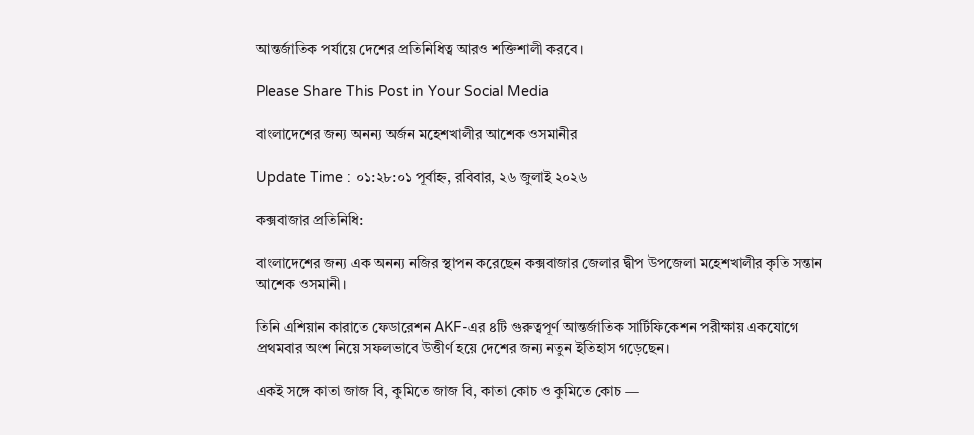আন্তর্জাতিক পর্যায়ে দেশের প্রতিনিধিত্ব আরও শক্তিশালী করবে।

Please Share This Post in Your Social Media

বাংলাদেশের জন্য অনন্য অর্জন মহেশখালীর আশেক ওসমানীর

Update Time : ০১:২৮:০১ পূর্বাহ্ন, রবিবার, ২৬ জুলাই ২০২৬

কক্সবাজার প্রতিনিধি:

বাংলাদেশের জন্য এক অনন্য নজির স্থাপন করেছেন কক্সবাজার জেলার দ্বীপ উপজেলা মহেশখালীর কৃতি সন্তান আশেক ওসমানী।

তিনি এশিয়ান কারাতে ফেডারেশন AKF-এর ৪টি গুরুত্বপূর্ণ আন্তর্জাতিক সার্টিফিকেশন পরীক্ষায় একযোগে প্রথমবার অংশ নিয়ে সফলভাবে উত্তীর্ণ হয়ে দেশের জন্য নতুন ইতিহাস গড়েছেন।

একই সঙ্গে কাতা জাজ বি, কুমিতে জাজ বি, কাতা কোচ ও কুমিতে কোচ —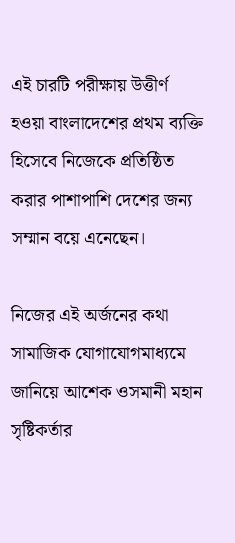এই চারটি পরীক্ষায় উত্তীর্ণ হওয়া বাংলাদেশের প্রথম ব্যক্তি হিসেবে নিজেকে প্রতিষ্ঠিত করার পাশাপাশি দেশের জন্য সম্মান বয়ে এনেছেন।

নিজের এই অর্জনের কথা সামাজিক যোগাযোগমাধ্যমে জানিয়ে আশেক ওসমানী মহান সৃষ্টিকর্তার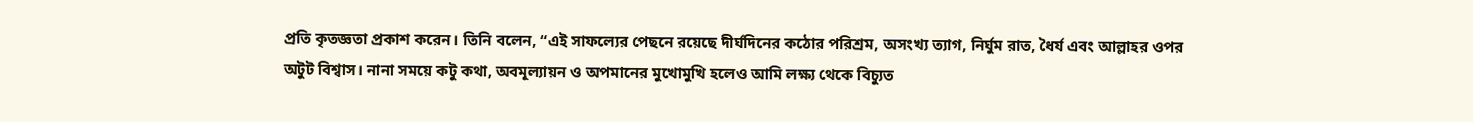প্রতি কৃতজ্ঞতা প্রকাশ করেন। তিনি বলেন, “এই সাফল্যের পেছনে রয়েছে দীর্ঘদিনের কঠোর পরিশ্রম, অসংখ্য ত্যাগ, নির্ঘুম রাত, ধৈর্য এবং আল্লাহর ওপর অটুট বিশ্বাস। নানা সময়ে কটু কথা, অবমূল্যায়ন ও অপমানের মুখোমুখি হলেও আমি লক্ষ্য থেকে বিচ্যুত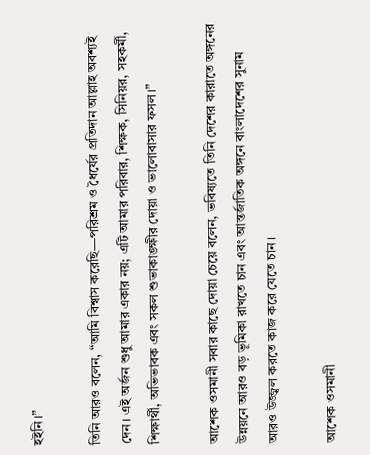হইনি।”

তিনি আরও বলেন, “আমি বিশ্বাস করেছি—পরিশ্রম ও ধৈর্যের প্রতিদান আল্লাহ অবশ্যই দেন। এই অর্জন শুধু আমার একার নয়; এটি আমার পরিবার, শিক্ষক, সিনিয়র, সহকর্মী, শিক্ষার্থী, অভিভাবক এবং সকল শুভাকাঙ্ক্ষীর দোয়া ও ভালোবাসার ফসল।”

আশেক ওসমানী সবার কাছে দোয়া চেয়ে বলেন, ভবিষ্যতে তিনি দেশের কারাতে অঙ্গনের উন্নয়নে আরও বড় ভূমিকা রাখতে চান এবং আন্তর্জাতিক অঙ্গনে বাংলাদেশের সুনাম আরও উজ্জ্বল করতে কাজ করে যেতে চান।

আশেক ওসমানী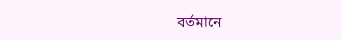বর্তমানে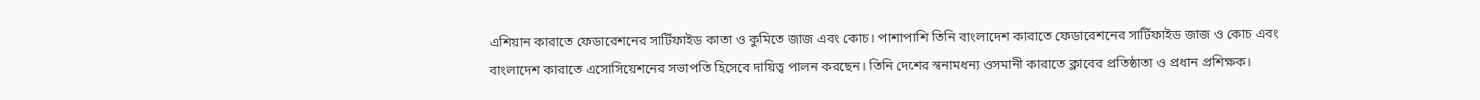এশিয়ান কারাতে ফেডারেশনের সার্টিফাইড কাতা ও কুমিতে জাজ এবং কোচ। পাশাপাশি তিনি বাংলাদেশ কারাতে ফেডারেশনের সার্টিফাইড জাজ ও কোচ এবং বাংলাদেশ কারাতে এসোসিয়েশনের সভাপতি হিসেবে দায়িত্ব পালন করছেন। তিনি দেশের স্বনামধন্য ওসমানী কারাতে ক্লাবের প্রতিষ্ঠাতা ও প্রধান প্রশিক্ষক।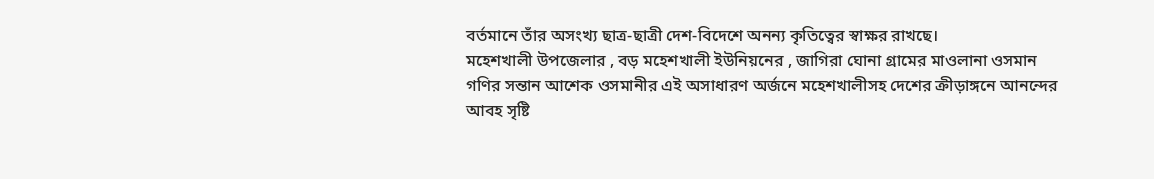বর্তমানে তাঁর অসংখ্য ছাত্র-ছাত্রী দেশ-বিদেশে অনন্য কৃতিত্বের স্বাক্ষর রাখছে।
মহেশখালী উপজেলার , বড় মহেশখালী ইউনিয়নের , জাগিরা ঘোনা গ্রামের মাওলানা ওসমান গণির সন্তান আশেক ওসমানীর এই অসাধারণ অর্জনে মহেশখালীসহ দেশের ক্রীড়াঙ্গনে আনন্দের আবহ সৃষ্টি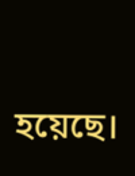হয়েছে।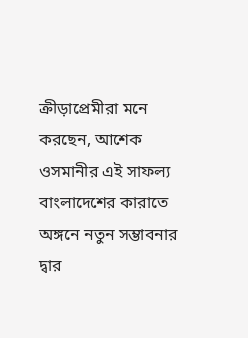ক্রীড়াপ্রেমীরা মনে করছেন, আশেক ওসমানীর এই সাফল্য বাংলাদেশের কারাতে অঙ্গনে নতুন সম্ভাবনার দ্বার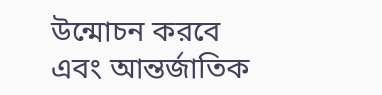উন্মোচন করবে এবং আন্তর্জাতিক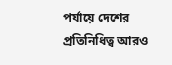পর্যায়ে দেশের প্রতিনিধিত্ব আরও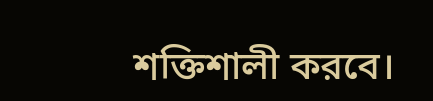শক্তিশালী করবে।